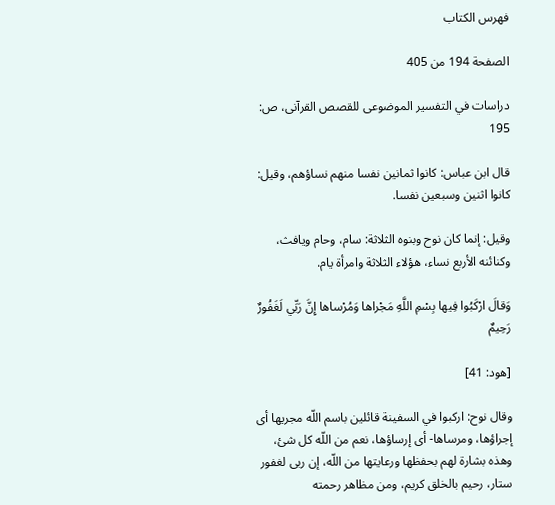فهرس الكتاب

الصفحة 194 من 405

دراسات في التفسير الموضوعى للقصص القرآنى، ص: 195

قال ابن عباس: كانوا ثمانين نفسا منهم نساؤهم، وقيل: كانوا اثنين وسبعين نفسا.

وقيل: إنما كان نوح وبنوه الثلاثة: سام، وحام ويافث، وكنائنه الأربع نساء، هؤلاء الثلاثة وامرأة يام.

وَقالَ ارْكَبُوا فِيها بِسْمِ اللَّهِ مَجْراها وَمُرْساها إِنَّ رَبِّي لَغَفُورٌ رَحِيمٌ

[هود: 41]

وقال نوح: اركبوا في السفينة قائلين باسم اللّه مجريها أى إجراؤها، ومرساها- أى إرساؤها، نعم من اللّه كل شئ، وهذه بشارة لهم بحفظها ورعايتها من اللّه، إن ربى لغفور ستار، رحيم بالخلق كريم، ومن مظاهر رحمته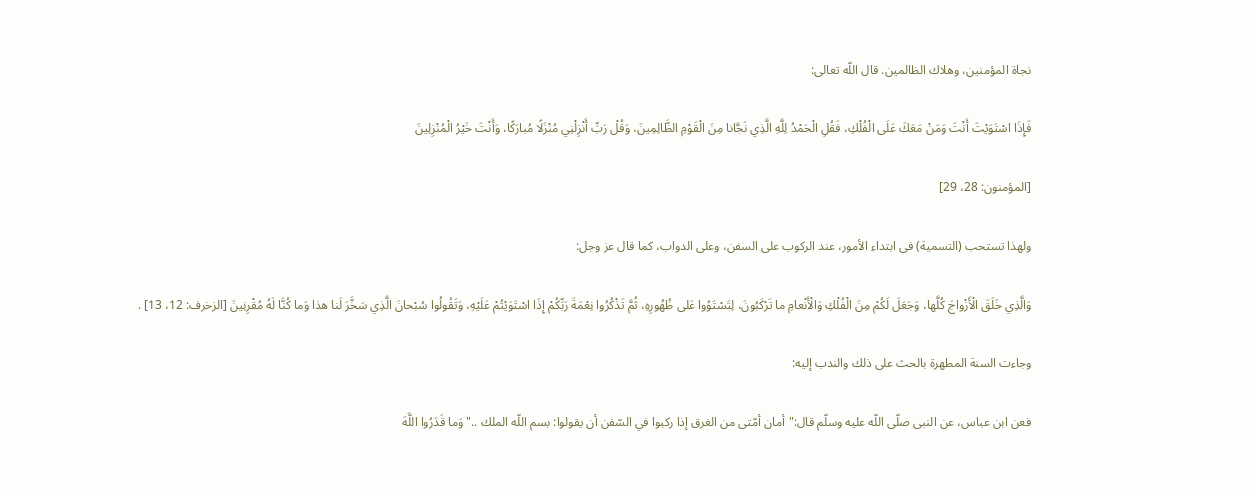نجاة المؤمنين، وهلاك الظالمين. قال اللّه تعالى:

فَإِذَا اسْتَوَيْتَ أَنْتَ وَمَنْ مَعَكَ عَلَى الْفُلْكِ، فَقُلِ الْحَمْدُ لِلَّهِ الَّذِي نَجَّانا مِنَ الْقَوْمِ الظَّالِمِينَ، وَقُلْ رَبِّ أَنْزِلْنِي مُنْزَلًا مُبارَكًا، وَأَنْتَ خَيْرُ الْمُنْزِلِينَ

[المؤمنون: 28، 29]

ولهذا تستحب (التسمية) فى ابتداء الأمور، عند الركوب على السفن، وعلى الدواب، كما قال عز وجل:

وَالَّذِي خَلَقَ الْأَزْواجَ كُلَّها، وَجَعَلَ لَكُمْ مِنَ الْفُلْكِ وَالْأَنْعامِ ما تَرْكَبُونَ، لِتَسْتَوُوا عَلى ظُهُورِهِ، ثُمَّ تَذْكُرُوا نِعْمَةَ رَبِّكُمْ إِذَا اسْتَوَيْتُمْ عَلَيْهِ، وَتَقُولُوا سُبْحانَ الَّذِي سَخَّرَ لَنا هذا وَما كُنَّا لَهُ مُقْرِنِينَ [الزخرف: 12، 13] .

وجاءت السنة المطهرة بالحث على ذلك والندب إليه:

فعن ابن عباس، عن النبى صلّى اللّه عليه وسلّم قال:"أمان أمّتى من الغرق إذا ركبوا في السّفن أن يقولوا: بسم اللّه الملك .."وَما قَدَرُوا اللَّهَ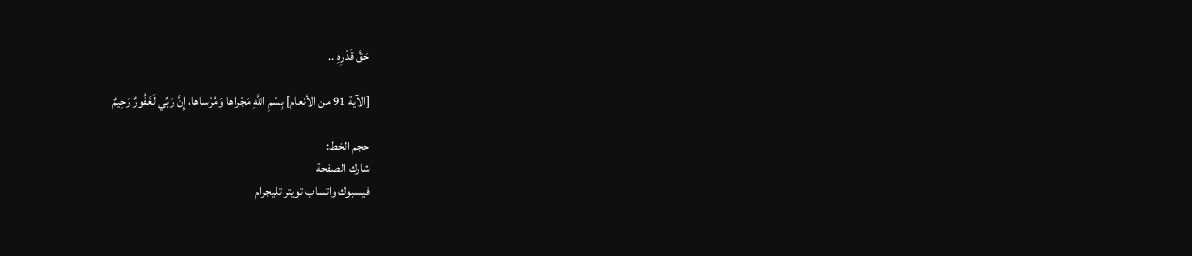حَقَّ قَدْرِهِ ..

[الآية 91 من الأنعام] بِسْمِ اللَّهِ مَجْراها وَمُرْساها، إِنَّ رَبِّي لَغَفُورٌ رَحِيمٌ

حجم الخط:
شارك الصفحة
فيسبوك واتساب تويتر تليجرام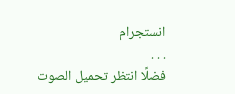انستجرام
. . .
فضلًا انتظر تحميل الصوت